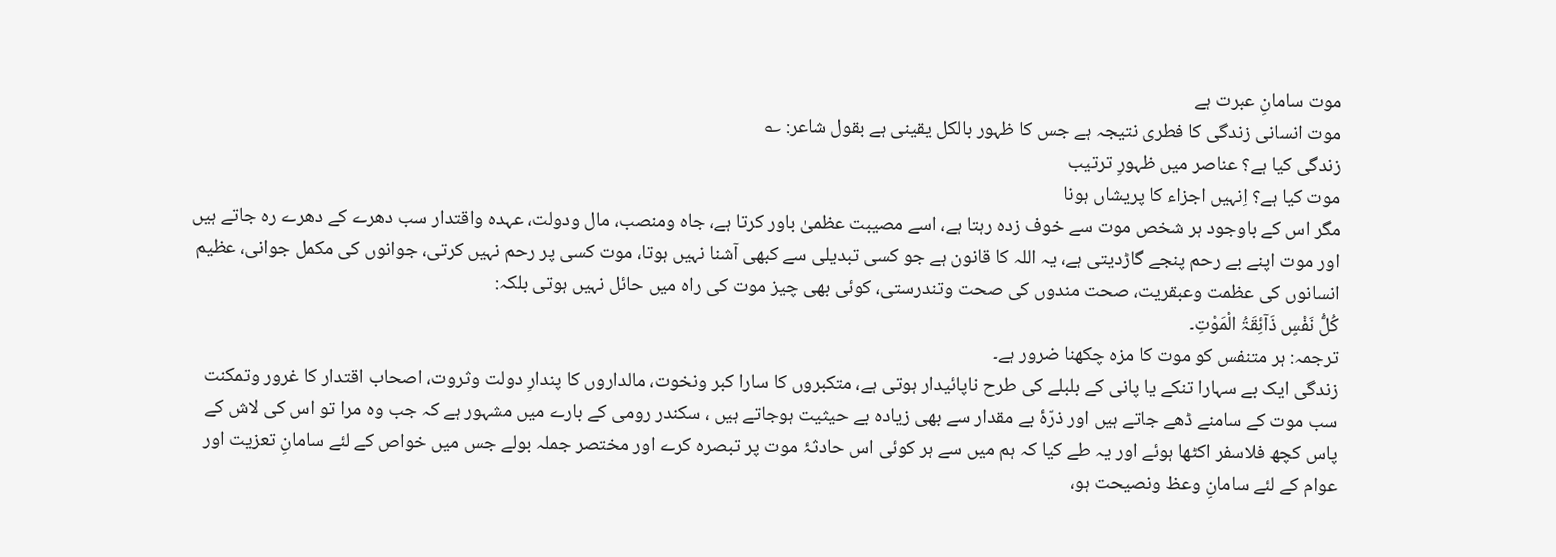موت سامانِ عبرت ہے
موت انسانی زندگی کا فطری نتیجہ ہے جس کا ظہور بالکل یقینی ہے بقول شاعر: ؎
زندگی کیا ہے؟ عناصر میں ظہورِ ترتیب
موت کیا ہے؟ اِنہیں اجزاء کا پریشاں ہونا
مگر اس کے باوجود ہر شخص موت سے خوف زدہ رہتا ہے، اسے مصیبت عظمیٰ باور کرتا ہے، جاہ ومنصب، مال ودولت، عہدہ واقتدار سب دھرے کے دھرے رہ جاتے ہیں اور موت اپنے بے رحم پنجے گاڑدیتی ہے، یہ اللہ کا قانون ہے جو کسی تبدیلی سے کبھی آشنا نہیں ہوتا، موت کسی پر رحم نہیں کرتی، جوانوں کی مکمل جوانی، عظیم انسانوں کی عظمت وعبقریت، صحت مندوں کی صحت وتندرستی، کوئی بھی چیز موت کی راہ میں حائل نہیں ہوتی بلکہ:
کُلُّ نَفْسٍ ذَآئِقَۃُ الْمَوْتِ۔
ترجمہ: ہر متنفس کو موت کا مزہ چکھنا ضرور ہے۔
زندگی ایک بے سہارا تنکے یا پانی کے بلبلے کی طرح ناپائیدار ہوتی ہے، متکبروں کا سارا کبر ونخوت، مالداروں کا پندارِ دولت وثروت، اصحاب اقتدار کا غرور وتمکنت سب موت کے سامنے ڈھے جاتے ہیں اور ذرّۂ بے مقدار سے بھی زیادہ بے حیثیت ہوجاتے ہیں ، سکندر رومی کے بارے میں مشہور ہے کہ جب وہ مرا تو اس کی لاش کے پاس کچھ فلاسفر اکٹھا ہوئے اور یہ طے کیا کہ ہم میں سے ہر کوئی اس حادثۂ موت پر تبصرہ کرے اور مختصر جملہ بولے جس میں خواص کے لئے سامانِ تعزیت اور عوام کے لئے سامانِ وعظ ونصیحت ہو،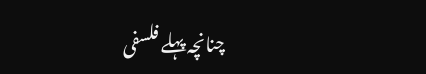چنانچہ پہلے فلسفی